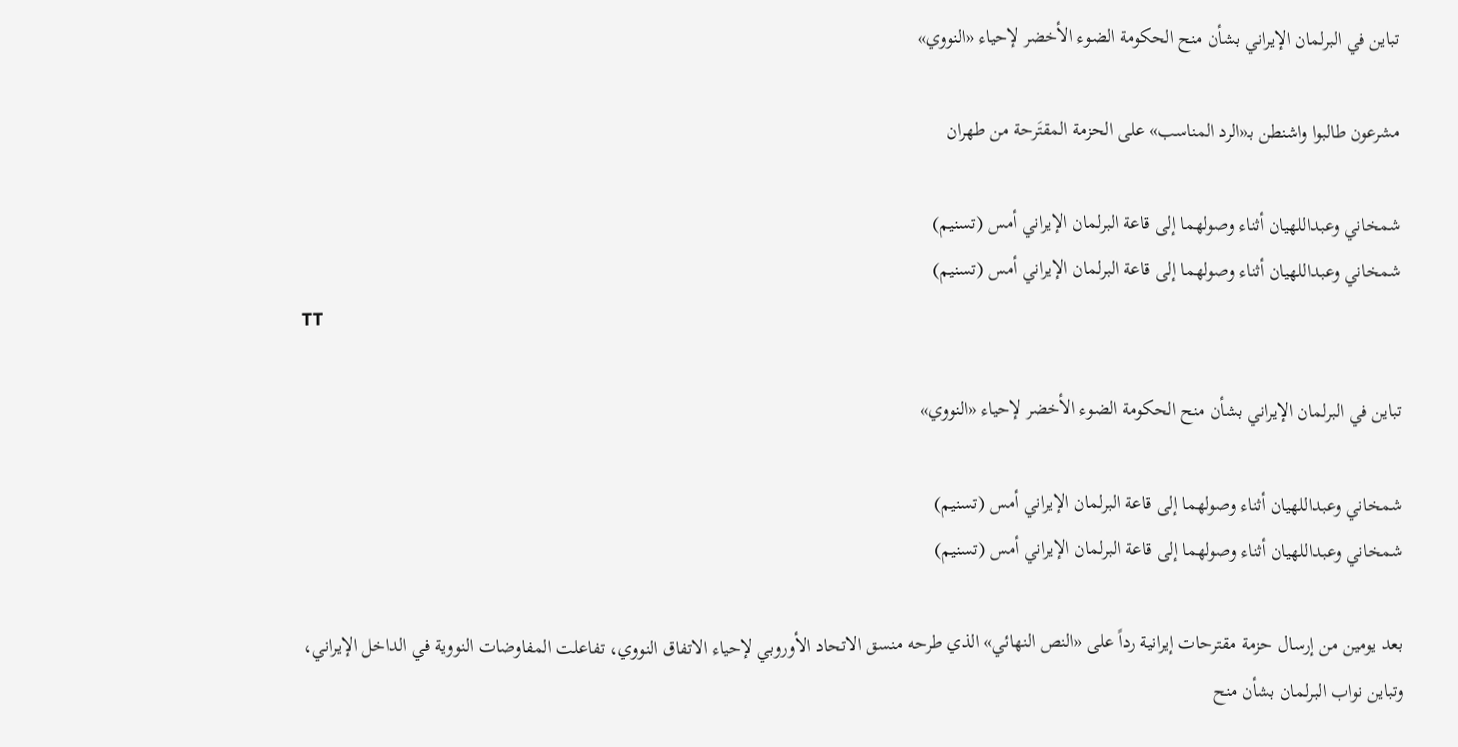تباين في البرلمان الإيراني بشأن منح الحكومة الضوء الأخضر لإحياء «النووي»

مشرعون طالبوا واشنطن بـ«الرد المناسب» على الحزمة المقتَرحة من طهران

شمخاني وعبداللهیان أثناء وصولهما إلى قاعة البرلمان الإيراني أمس (تسنيم)
شمخاني وعبداللهیان أثناء وصولهما إلى قاعة البرلمان الإيراني أمس (تسنيم)
TT

تباين في البرلمان الإيراني بشأن منح الحكومة الضوء الأخضر لإحياء «النووي»

شمخاني وعبداللهیان أثناء وصولهما إلى قاعة البرلمان الإيراني أمس (تسنيم)
شمخاني وعبداللهیان أثناء وصولهما إلى قاعة البرلمان الإيراني أمس (تسنيم)

بعد يومين من إرسال حزمة مقترحات إيرانية رداً على «النص النهائي» الذي طرحه منسق الاتحاد الأوروبي لإحياء الاتفاق النووي، تفاعلت المفاوضات النووية في الداخل الإيراني، وتباين نواب البرلمان بشأن منح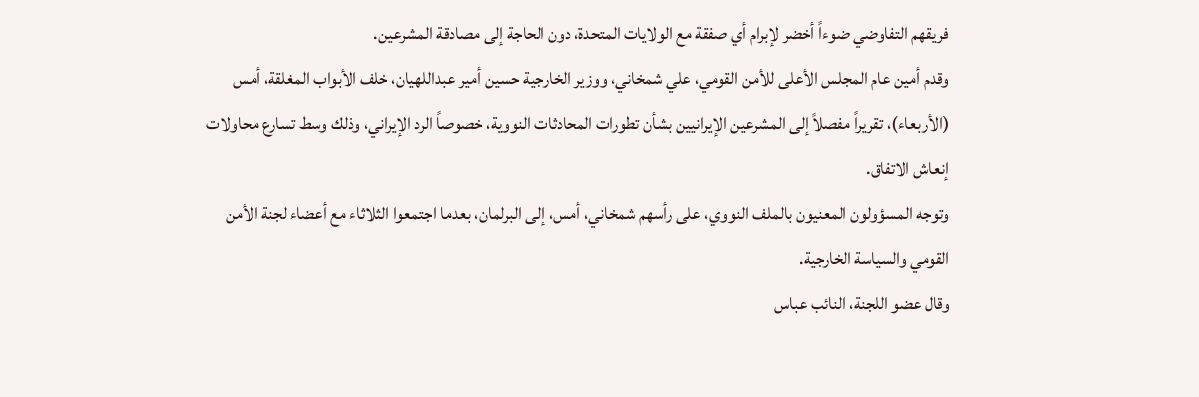فريقهم التفاوضي ضوءاً أخضر لإبرام أي صفقة مع الولايات المتحدة، دون الحاجة إلى مصادقة المشرعين.
وقدم أمين عام المجلس الأعلى للأمن القومي، علي شمخاني، ووزير الخارجية حسين أمير عبداللهيان، خلف الأبواب المغلقة، أمس (الأربعاء)، تقريراً مفصلاً إلى المشرعين الإيرانيين بشأن تطورات المحادثات النووية، خصوصاً الرد الإيراني، وذلك وسط تسارع محاولات إنعاش الاتفاق.
وتوجه المسؤولون المعنيون بالملف النووي، على رأسهم شمخاني، أمس، إلى البرلمان، بعدما اجتمعوا الثلاثاء مع أعضاء لجنة الأمن القومي والسياسة الخارجية.
وقال عضو اللجنة، النائب عباس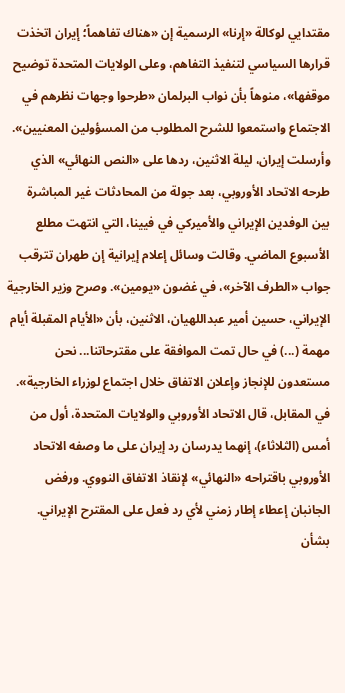مقتدايي لوكالة «إرنا» الرسمية إن «هناك تفاهماً؛ إيران اتخذت قرارها السياسي لتنفيذ التفاهم، وعلى الولايات المتحدة توضيح موقفها»، منوهاً بأن نواب البرلمان «طرحوا وجهات نظرهم في الاجتماع واستمعوا للشرح المطلوب من المسؤولين المعنيين».
وأرسلت إيران، ليلة الاثنين، ردها على «النص النهائي» الذي طرحه الاتحاد الأوروبي، بعد جولة من المحادثات غير المباشرة بين الوفدين الإيراني والأميركي في فيينا، التي انتهت مطلع الأسبوع الماضي. وقالت وسائل إعلام إيرانية إن طهران تترقب جواب «الطرف الآخر»، في غضون «يومين». وصرح وزير الخارجية الإيراني، حسين أمير عبداللهيان، الاثنين، بأن «الأيام المقبلة أيام مهمة (...) في حال تمت الموافقة على مقترحاتنا... نحن مستعدون للإنجاز وإعلان الاتفاق خلال اجتماع لوزراء الخارجية».
في المقابل، قال الاتحاد الأوروبي والولايات المتحدة، أول من أمس (الثلاثاء)، إنهما يدرسان رد إيران على ما وصفه الاتحاد الأوروبي باقتراحه «النهائي» لإنقاذ الاتفاق النووي. ورفض الجانبان إعطاء إطار زمني لأي رد فعل على المقترح الإيراني.
بشأن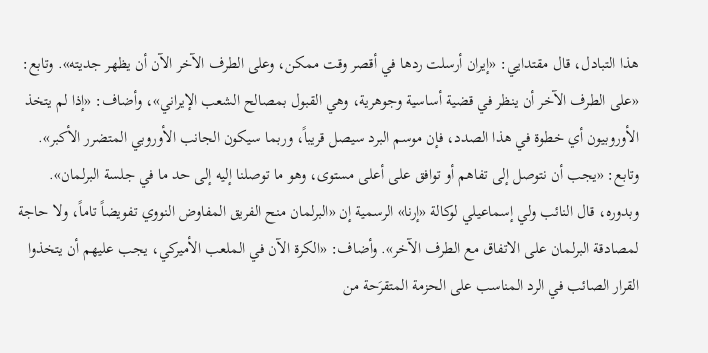هذا التبادل، قال مقتدايي: «إيران أرسلت ردها في أقصر وقت ممكن، وعلى الطرف الآخر الآن أن يظهر جديته». وتابع: «على الطرف الآخر أن ينظر في قضية أساسية وجوهرية، وهي القبول بمصالح الشعب الإيراني»، وأضاف: «إذا لم يتخذ الأوروبيون أي خطوة في هذا الصدد، فإن موسم البرد سيصل قريباً، وربما سيكون الجانب الأوروبي المتضرر الأكبر». وتابع: «يجب أن نتوصل إلى تفاهم أو توافق على أعلى مستوى، وهو ما توصلنا إليه إلى حد ما في جلسة البرلمان».
وبدوره، قال النائب ولي إسماعيلي لوكالة «إرنا» الرسمية إن «البرلمان منح الفريق المفاوض النووي تفويضاً تاماً، ولا حاجة لمصادقة البرلمان على الاتفاق مع الطرف الآخر». وأضاف: «الكرة الآن في الملعب الأميركي، يجب عليهم أن يتخذوا القرار الصائب في الرد المناسب على الحزمة المتقرَحة من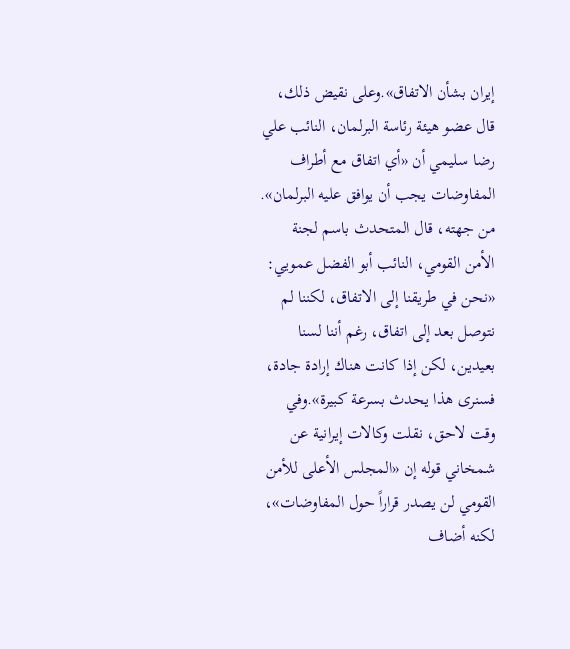إيران بشأن الاتفاق».وعلى نقيض ذلك، قال عضو هيئة رئاسة البرلمان، النائب علي رضا سليمي أن «أي اتفاق مع أطراف المفاوضات يجب أن يوافق عليه البرلمان».
من جهته، قال المتحدث باسم لجنة الأمن القومي، النائب أبو الفضل عمويي: «نحن في طريقنا إلى الاتفاق، لكننا لم نتوصل بعد إلى اتفاق، رغم أننا لسنا بعيدين، لكن إذا كانت هناك إرادة جادة، فسنرى هذا يحدث بسرعة كبيرة».وفي وقت لاحق، نقلت وکالات إيرانية عن شمخاني قوله إن «المجلس الأعلى للأمن القومي لن يصدر قراراً حول المفاوضات»، لكنه أضاف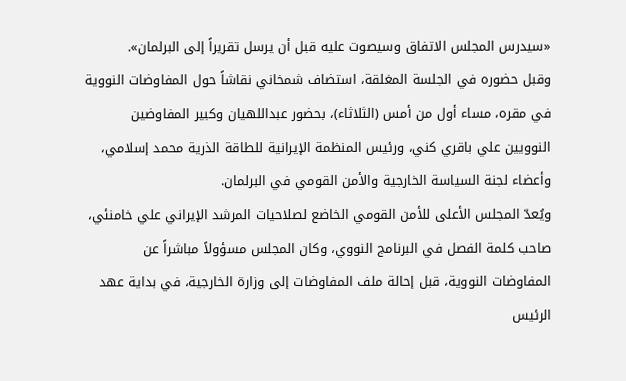«سيدرس المجلس الاتفاق وسيصوت عليه قبل أن يرسل تقريراً إلى البرلمان».
وقبل حضوره في الجلسة المغلقة، استضاف شمخاني نقاشاً حول المفاوضات النووية في مقره، مساء أول من أمس (الثلاثاء)، بحضور عبداللهيان وكبير المفاوضين النوويين علي باقري كني، ورئيس المنظمة الإيرانية للطاقة الذرية محمد إسلامي، وأعضاء لجنة السياسة الخارجية والأمن القومي في البرلمان.
ويُعدّ المجلس الأعلى للأمن القومي الخاضع لصلاحيات المرشد الإيراني علي خامنئي، صاحب كلمة الفصل في البرنامج النووي، وكان المجلس مسؤولاً مباشراً عن المفاوضات النووية، قبل إحالة ملف المفاوضات إلى وزارة الخارجية، في بداية عهد الرئيس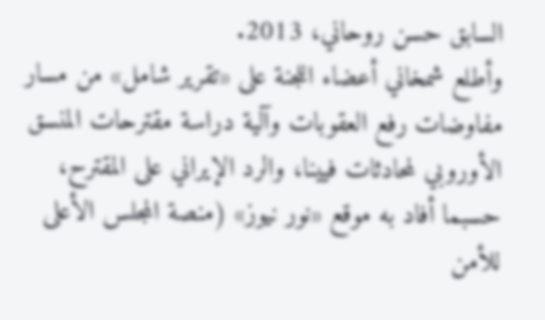السابق حسن روحاني، 2013.
وأطلع شمخاني أعضاء اللجنة على «تقرير شامل» من مسار مفاوضات رفع العقوبات وآلية دراسة مقترحات المنسق الأوروبي لمحادثات فيينا، والرد الإيراني على المقترح، حسبما أفاد به موقع «نور نيوز» (منصة المجلس الأعلى للأمن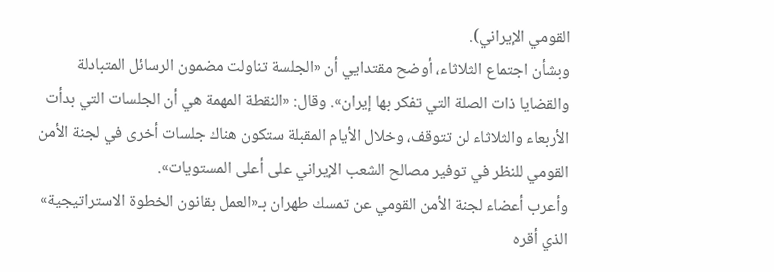القومي الإيراني).
وبشأن اجتماع الثلاثاء، أوضح مقتدايي أن «الجلسة تناولت مضمون الرسائل المتبادلة والقضايا ذات الصلة التي تفكر بها إيران». وقال: «النقطة المهمة هي أن الجلسات التي بدأت الأربعاء والثلاثاء لن تتوقف، وخلال الأيام المقبلة ستكون هناك جلسات أخرى في لجنة الأمن القومي للنظر في توفير مصالح الشعب الإيراني على أعلى المستويات».
وأعرب أعضاء لجنة الأمن القومي عن تمسك طهران بـ«العمل بقانون الخطوة الاستراتيجية» الذي أقره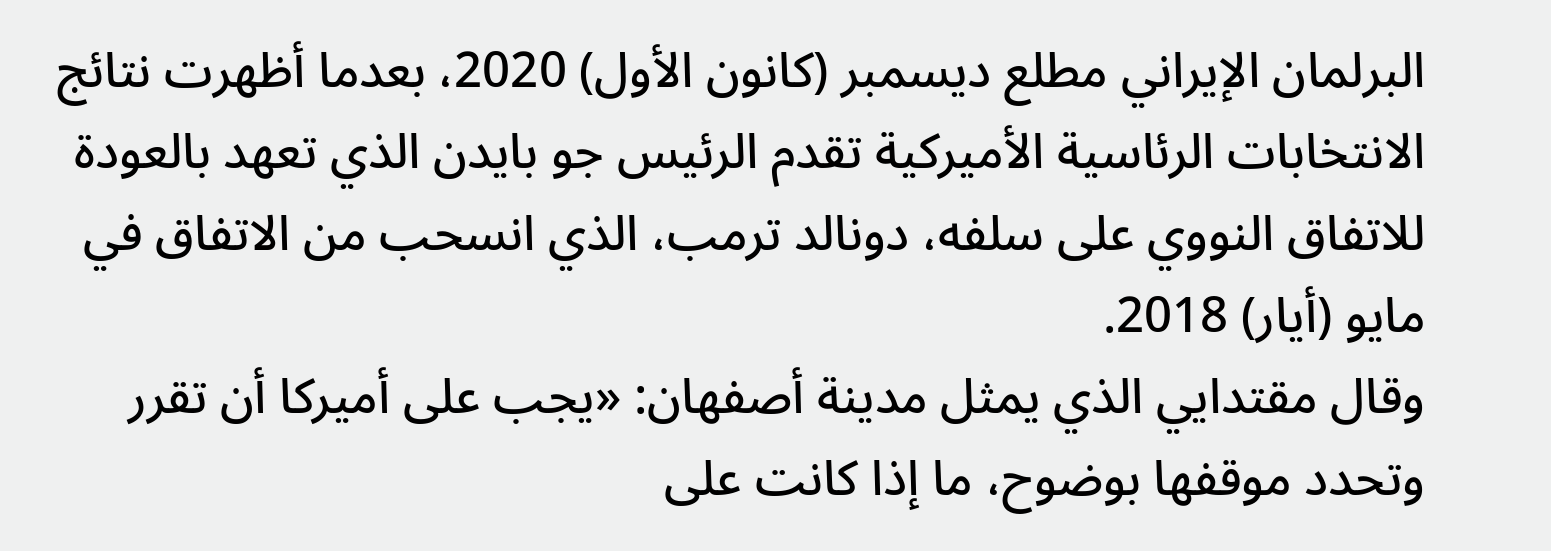البرلمان الإيراني مطلع ديسمبر (كانون الأول) 2020، بعدما أظهرت نتائج الانتخابات الرئاسية الأميركية تقدم الرئيس جو بايدن الذي تعهد بالعودة للاتفاق النووي على سلفه، دونالد ترمب، الذي انسحب من الاتفاق في مايو (أيار) 2018.
وقال مقتدايي الذي يمثل مدينة أصفهان: «يجب على أميركا أن تقرر وتحدد موقفها بوضوح، ما إذا كانت على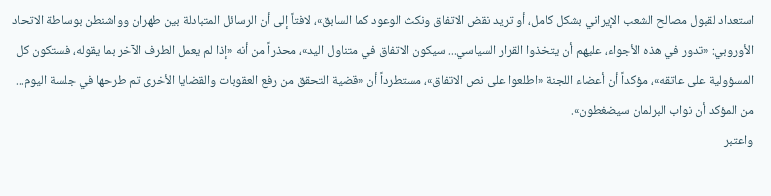استعداد لقبول مصالح الشعب الإيراني بشكل كامل، أو تريد نقض الاتفاق ونكث الوعود كما السابق»، لافتاً إلى أن الرسائل المتبادلة بين طهران وواشنطن بوساطة الاتحاد الأوروبي: «تدور في هذه الأجواء، عليهم أن يتخذوا القرار السياسي... سيكون الاتفاق في متناول اليد»، محذراً من أنه «إذا لم يعمل الطرف الآخر بما يقوله، فستكون كل المسؤولية على عاتقه»، مؤكداً أن أعضاء اللجنة «اطلعوا على نص الاتفاق»، مستطرداً أن «قضية التحقق من رفع العقوبات والقضايا الأخرى تم طرحها في جلسة اليوم... من المؤكد أن نواب البرلمان سيضغطون».
واعتبر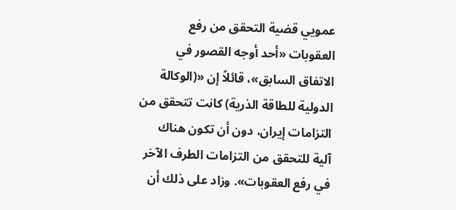عمويي قضية التحقق من رفع العقوبات «أحد أوجه القصور في الاتفاق السابق»، قائلاً إن «(الوكالة الدولية للطاقة الذرية) كانت تتحقق من التزامات إيران، دون أن تكون هناك آلية للتحقق من التزامات الطرف الآخر في رفع العقوبات». وزاد على ذلك أن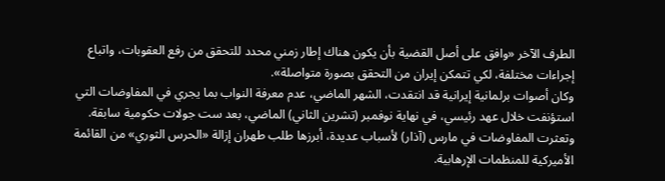الطرف الآخر «وافق على أصل القضية بأن يكون هناك إطار زمني محدد للتحقق من رفع العقوبات، واتباع إجراءات مختلفة، لكي تتمكن إيران من التحقق بصورة متواصلة».
وكان أصوات برلمانية إيرانية قد انتقدت، الشهر الماضي، عدم معرفة النواب بما يجري في المفاوضات التي استؤنفت خلال عهد رئيسي، في نهاية نوفمبر (تشرين الثاني) الماضي، بعد ست جولات حكومية سابقة. وتعثرت المفاوضات في مارس (آذار) لأسباب عديدة، أبرزها طلب طهران إزالة «الحرس الثوري» من القائمة الأميركية للمنظمات الإرهابية.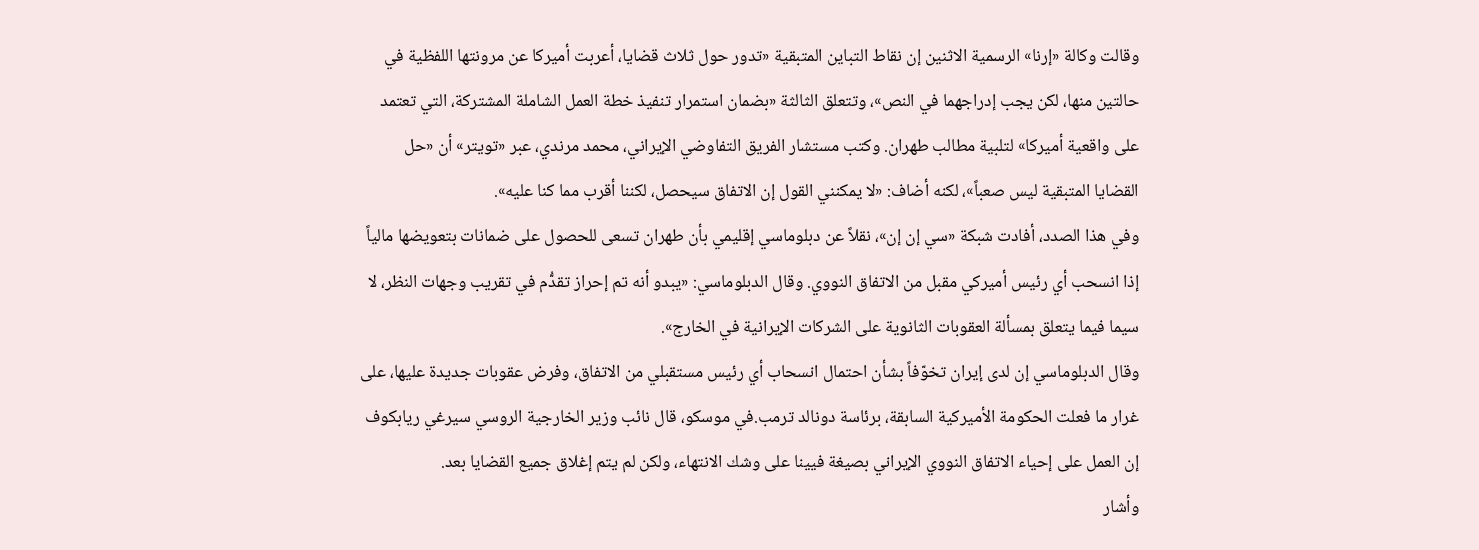وقالت وكالة «إرنا» الرسمية الاثنين إن نقاط التباين المتبقية «تدور حول ثلاث قضايا، أعربت أميركا عن مرونتها اللفظية في حالتين منها، لكن يجب إدراجهما في النص»، وتتعلق الثالثة «بضمان استمرار تنفيذ خطة العمل الشاملة المشتركة، التي تعتمد على واقعية أميركا» لتلبية مطالب طهران. وكتب مستشار الفريق التفاوضي الإيراني، محمد مرندي، عبر «تويتر» أن «حل القضايا المتبقية ليس صعباً»، لكنه أضاف: «لا يمكنني القول إن الاتفاق سيحصل، لكننا أقرب مما كنا عليه».
وفي هذا الصدد، أفادت شبكة «سي إن إن»، نقلاً عن دبلوماسي إقليمي بأن طهران تسعى للحصول على ضمانات بتعويضها مالياً إذا انسحب أي رئيس أميركي مقبل من الاتفاق النووي. وقال الدبلوماسي: «يبدو أنه تم إحراز تقدُّم في تقريب وجهات النظر، لا سيما فيما يتعلق بمسألة العقوبات الثانوية على الشركات الإيرانية في الخارج».
وقال الدبلوماسي إن لدى إيران تخوّفاً بشأن احتمال انسحاب أي رئيس مستقبلي من الاتفاق، وفرض عقوبات جديدة عليها، على غرار ما فعلت الحكومة الأميركية السابقة، برئاسة دونالد ترمب.في موسكو، قال نائب وزير الخارجية الروسي سيرغي ريابكوف إن العمل على إحياء الاتفاق النووي الإيراني بصيغة فيينا على وشك الانتهاء، ولكن لم يتم إغلاق جميع القضايا بعد.
وأشار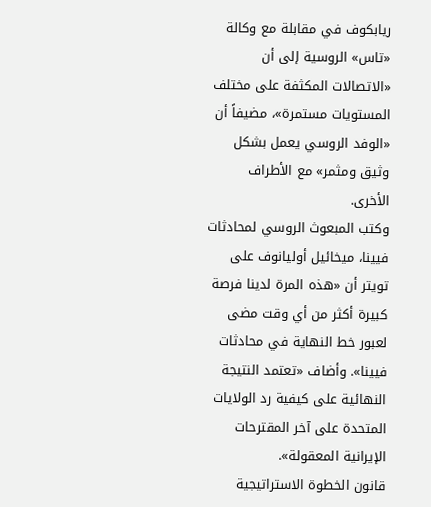ريابكوف في مقابلة مع وكالة «تاس» الروسية إلى أن «الاتصالات المكثفة على مختلف المستويات مستمرة»، مضيفاً أن «الوفد الروسي يعمل بشكل وثيق ومثمر» مع الأطراف الأخرى.
وكتب المبعوث الروسي لمحادثات فيينا، ميخائيل أوليانوف على تويتر أن «هذه المرة لدينا فرصة كبيرة أكثر من أي وقت مضى لعبور خط النهاية في محادثات فيينا». وأضاف «تعتمد النتيجة النهائية على كيفية رد الولايات المتحدة على آخر المقترحات الإيرانية المعقولة».
قانون الخطوة الاستراتيجية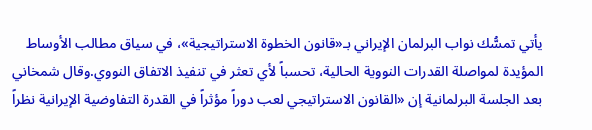يأتي تمسُّك نواب البرلمان الإيراني بـ«قانون الخطوة الاستراتيجية»، في سياق مطالب الأوساط المؤيدة لمواصلة القدرات النووية الحالية، تحسباً لأي تعثر في تنفيذ الاتفاق النووي.وقال شمخاني بعد الجلسة البرلمانية إن «القانون الاستراتيجي لعب دوراً مؤثراً في القدرة التفاوضية الإيرانية نظراً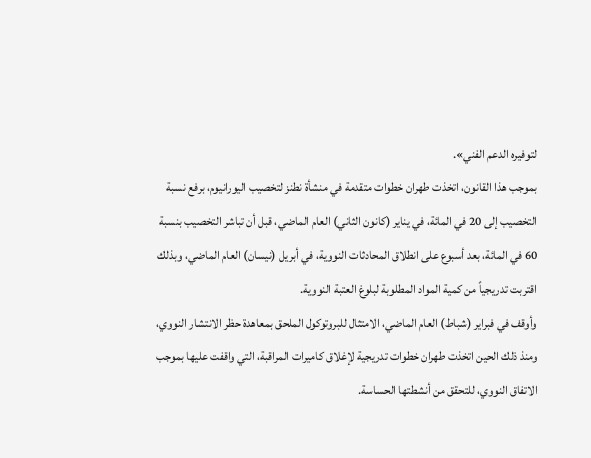لتوفيره الدعم الفني».
بموجب هذا القانون، اتخذت طهران خطوات متقدمة في منشأة نطنز لتخصيب اليورانيوم، برفع نسبة التخصيب إلى 20 في المائة، في يناير (كانون الثاني) العام الماضي، قبل أن تباشر التخصيب بنسبة 60 في المائة، بعد أسبوع على انطلاق المحادثات النووية، في أبريل (نيسان) العام الماضي، وبذلك اقتربت تدريجياً من كمية المواد المطلوبة لبلوغ العتبة النووية.
وأوقف في فبراير (شباط) العام الماضي، الامتثال للبروتوكول الملحق بمعاهدة حظر الانتشار النووي، ومنذ ذلك الحين اتخذت طهران خطوات تدريجية لإغلاق كاميرات المراقبة، التي واقفت عليها بموجب الاتفاق النووي، للتحقق من أنشطتها الحساسة.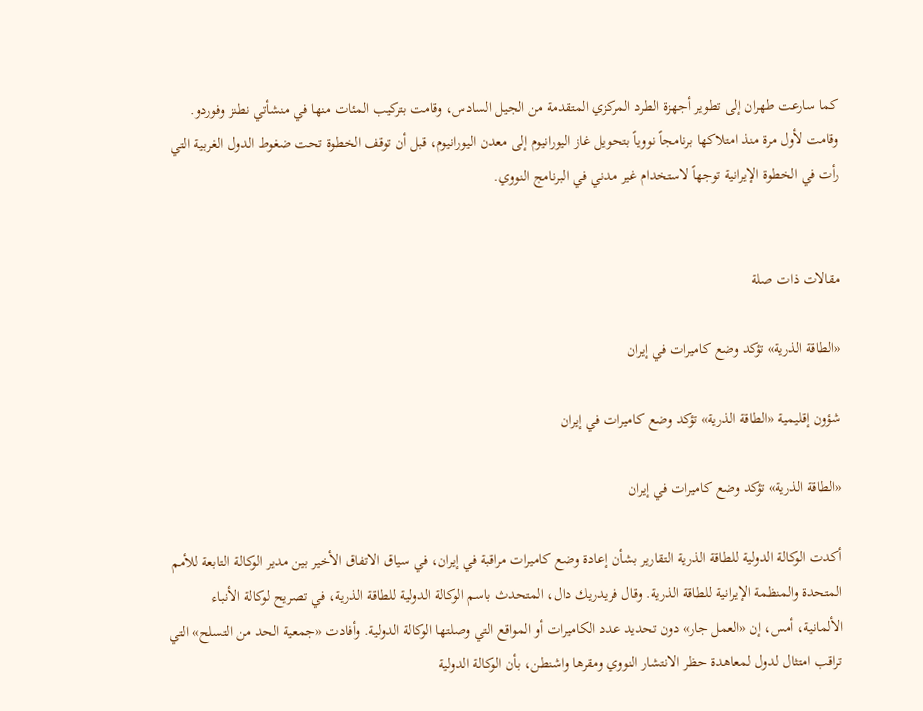كما سارعت طهران إلى تطوير أجهزة الطرد المركزي المتقدمة من الجيل السادس، وقامت بتركيب المئات منها في منشأتي نطنز وفوردو. وقامت لأول مرة منذ امتلاكها برنامجاً نووياً بتحويل غاز اليورانيوم إلى معدن اليورانيوم، قبل أن توقف الخطوة تحت ضغوط الدول الغربية التي رأت في الخطوة الإيرانية توجهاً لاستخدام غير مدني في البرنامج النووي.


مقالات ذات صلة

«الطاقة الذرية» تؤكد وضع كاميرات في إيران

شؤون إقليمية «الطاقة الذرية» تؤكد وضع كاميرات في إيران

«الطاقة الذرية» تؤكد وضع كاميرات في إيران

أكدت الوكالة الدولية للطاقة الذرية التقارير بشأن إعادة وضع كاميرات مراقبة في إيران، في سياق الاتفاق الأخير بين مدير الوكالة التابعة للأمم المتحدة والمنظمة الإيرانية للطاقة الذرية. وقال فريدريك دال، المتحدث باسم الوكالة الدولية للطاقة الذرية، في تصريح لوكالة الأنباء الألمانية، أمس، إن «العمل جار» دون تحديد عدد الكاميرات أو المواقع التي وصلتها الوكالة الدولية. وأفادت «جمعية الحد من التسلح» التي تراقب امتثال لدول لمعاهدة حظر الانتشار النووي ومقرها واشنطن، بأن الوكالة الدولية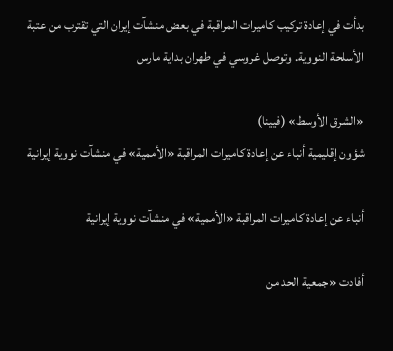بدأت في إعادة تركيب كاميرات المراقبة في بعض منشآت إيران التي تقترب من عتبة الأسلحة النووية. وتوصل غروسي في طهران بداية مارس

«الشرق الأوسط» (فيينا)
شؤون إقليمية أنباء عن إعادة كاميرات المراقبة «الأممية» في منشآت نووية إيرانية

أنباء عن إعادة كاميرات المراقبة «الأممية» في منشآت نووية إيرانية

أفادت «جمعية الحد من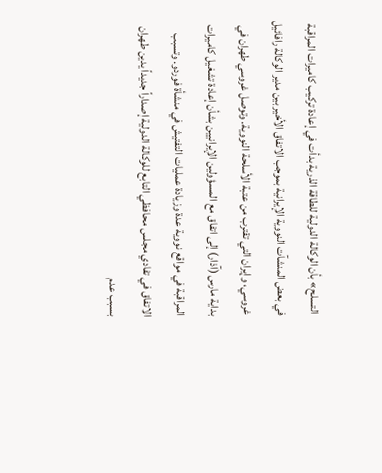التسلح» بأن الوكالة الدولية للطاقة الذرية بدأت في إعادة تركيب كاميرات المراقبة في بعض المنشآت النووية الإيرانية بموجب الاتفاق الأخير بين مدير الوكالة رافائيل غروسي، وإيران التي تقترب من عتبة الأسلحة النووية. وتوصل غروسي طهران في بداية مارس (آذار) إلى اتفاق مع المسؤولين الإيرانيين بشأن إعادة تشغيل كاميرات المراقبة في مواقع نووية عدة وزيادة عمليات التفتيش في منشأة فوردو. وتسبب الاتفاق في تفادي مجلس محافظي التابع للوكالة الدولية إصداراً جديداً يدين طهران بسبب عدم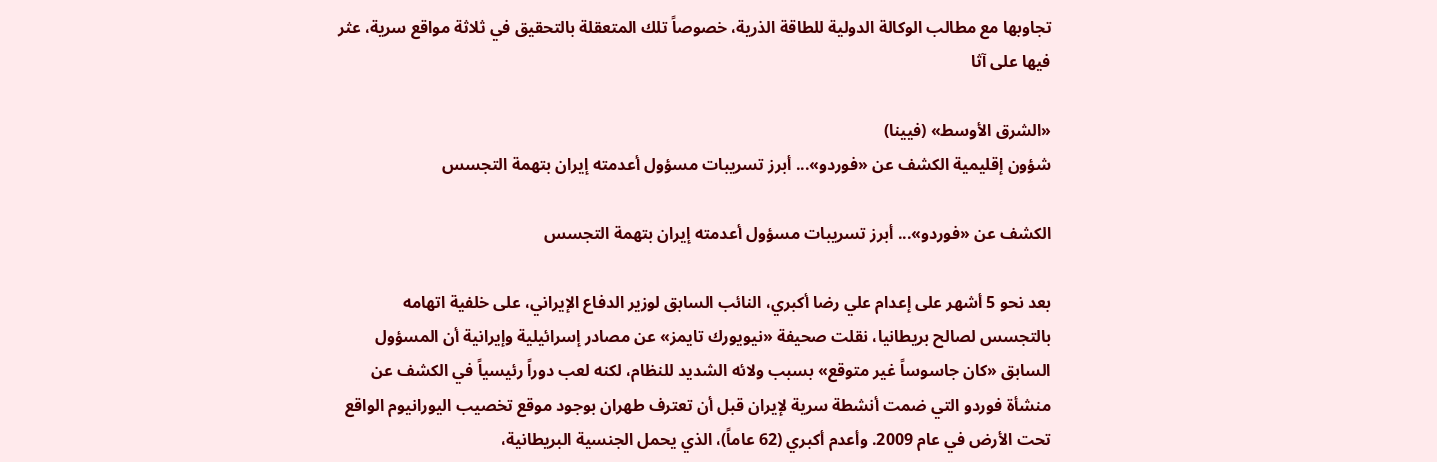تجاوبها مع مطالب الوكالة الدولية للطاقة الذرية، خصوصاً تلك المتعقلة بالتحقيق في ثلاثة مواقع سرية، عثر فيها على آثا

«الشرق الأوسط» (فيينا)
شؤون إقليمية الكشف عن «فوردو»... أبرز تسريبات مسؤول أعدمته إيران بتهمة التجسس

الكشف عن «فوردو»... أبرز تسريبات مسؤول أعدمته إيران بتهمة التجسس

بعد نحو 5 أشهر على إعدام علي رضا أكبري، النائب السابق لوزير الدفاع الإيراني، على خلفية اتهامه بالتجسس لصالح بريطانيا، نقلت صحيفة «نيويورك تايمز» عن مصادر إسرائيلية وإيرانية أن المسؤول السابق «كان جاسوساً غير متوقع» بسبب ولائه الشديد للنظام، لكنه لعب دوراً رئيسياً في الكشف عن منشأة فوردو التي ضمت أنشطة سرية لإيران قبل أن تعترف طهران بوجود موقع تخصيب اليورانيوم الواقع تحت الأرض في عام 2009. وأعدم أكبري (62 عاماً)، الذي يحمل الجنسية البريطانية،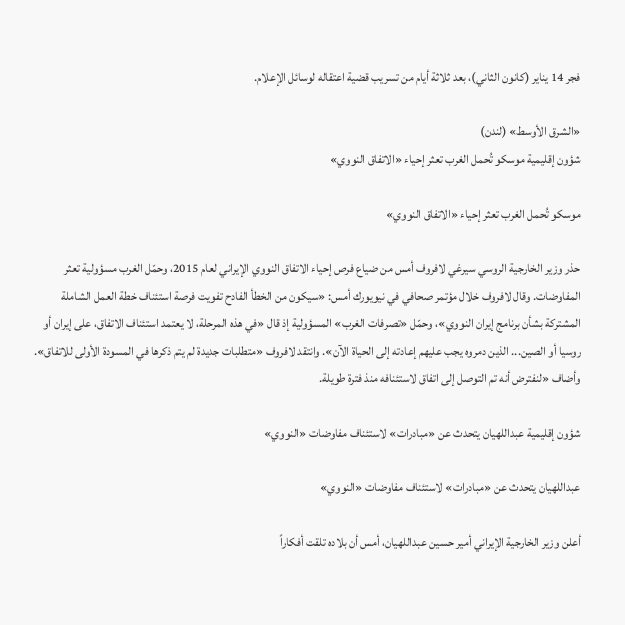فجر 14 يناير (كانون الثاني)، بعد ثلاثة أيام من تسريب قضية اعتقاله لوسائل الإعلام.

«الشرق الأوسط» (لندن)
شؤون إقليمية موسكو تُحمل الغرب تعثر إحياء «الاتفاق النووي»

موسكو تُحمل الغرب تعثر إحياء «الاتفاق النووي»

حذر وزير الخارجية الروسي سيرغي لافروف أمس من ضياع فرص إحياء الاتفاق النووي الإيراني لعام 2015، وحمّل الغرب مسؤولية تعثر المفاوضات. وقال لافروف خلال مؤتمر صحافي في نيويورك أمس: «سيكون من الخطأ الفادح تفويت فرصة استئناف خطة العمل الشاملة المشتركة بشأن برنامج إيران النووي»، وحمّل «تصرفات الغرب» المسؤولية إذ قال «في هذه المرحلة، لا يعتمد استئناف الاتفاق، على إيران أو روسيا أو الصين... الذين دمروه يجب عليهم إعادته إلى الحياة الآن». وانتقد لافروف «متطلبات جديدة لم يتم ذكرها في المسودة الأولى للاتفاق». وأضاف «لنفترض أنه تم التوصل إلى اتفاق لاستئنافه منذ فترة طويلة.

شؤون إقليمية عبداللهيان يتحدث عن «مبادرات» لاستئناف مفاوضات «النووي»

عبداللهيان يتحدث عن «مبادرات» لاستئناف مفاوضات «النووي»

أعلن وزير الخارجية الإيراني أمير حسين عبداللهيان، أمس أن بلاده تلقت أفكاراً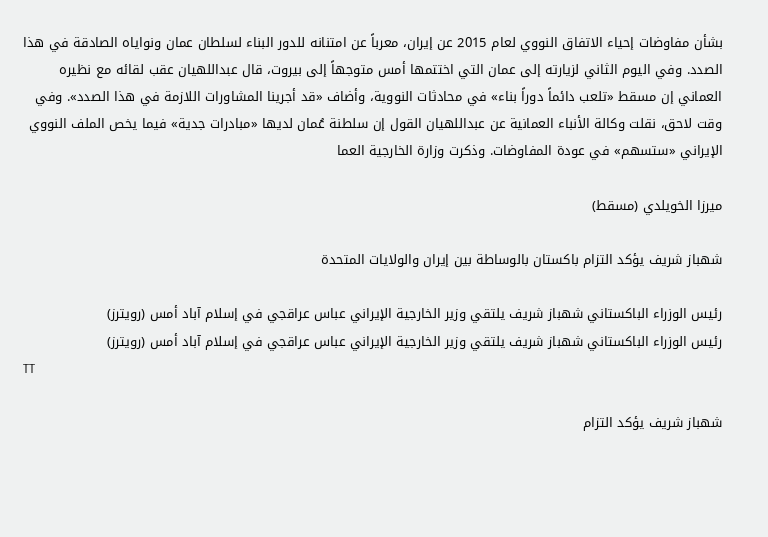بشأن مفاوضات إحياء الاتفاق النووي لعام 2015 عن إيران، معرباً عن امتنانه للدور البناء لسلطان عمان ونواياه الصادقة في هذا الصدد. وفي اليوم الثاني لزيارته إلى عمان التي اختتمها أمس متوجهاً إلى بيروت، قال عبداللهيان عقب لقائه مع نظيره العماني إن مسقط «تلعب دائماً دوراً بناء» في محادثات النووية، وأضاف «قد أجرينا المشاورات اللازمة في هذا الصدد». وفي وقت لاحق، نقلت وكالة الأنباء العمانية عن عبداللهيان القول إن سلطنة عُمان لديها «مبادرات جدية» فيما يخص الملف النووي الإيراني «ستسهم» في عودة المفاوضات. وذكرت وزارة الخارجية العما

ميرزا الخويلدي (مسقط)

شهباز شريف يؤكد التزام باكستان بالوساطة بين إيران والولايات المتحدة

رئيس الوزراء الباكستاني شهباز شريف يلتقي وزير الخارجية الإيراني عباس عراقجي في إسلام آباد أمس (رويترز)
رئيس الوزراء الباكستاني شهباز شريف يلتقي وزير الخارجية الإيراني عباس عراقجي في إسلام آباد أمس (رويترز)
TT

شهباز شريف يؤكد التزام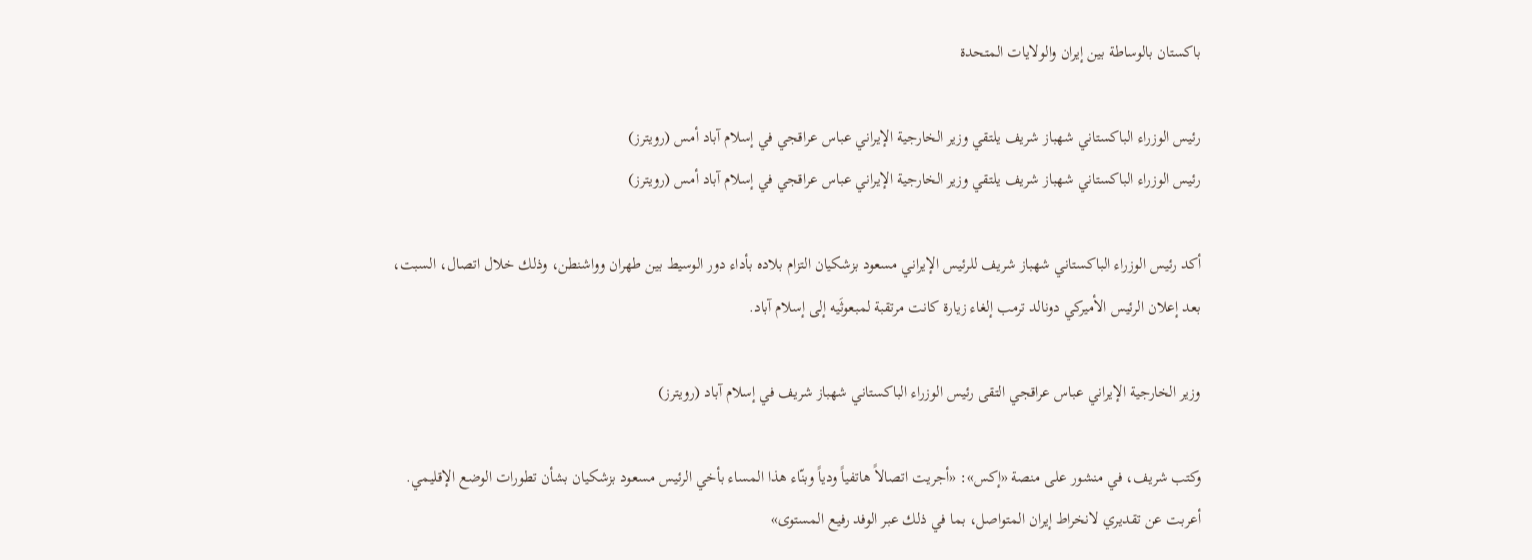باكستان بالوساطة بين إيران والولايات المتحدة

رئيس الوزراء الباكستاني شهباز شريف يلتقي وزير الخارجية الإيراني عباس عراقجي في إسلام آباد أمس (رويترز)
رئيس الوزراء الباكستاني شهباز شريف يلتقي وزير الخارجية الإيراني عباس عراقجي في إسلام آباد أمس (رويترز)

أكد رئيس الوزراء الباكستاني شهباز شريف للرئيس الإيراني مسعود بزشكيان التزام بلاده بأداء دور الوسيط بين طهران وواشنطن، وذلك خلال اتصال، السبت، بعد إعلان الرئيس الأميركي دونالد ترمب إلغاء زيارة كانت مرتقبة لمبعوثَيه إلى إسلام آباد.

وزير الخارجية الإيراني عباس عراقجي التقى رئيس الوزراء الباكستاني شهباز شريف في إسلام آباد (رويترز)

وكتب شريف، في منشور على منصة «إكس»: «أجريت اتصالاً هاتفياً ودياً وبنّاء هذا المساء بأخي الرئيس مسعود بزشكيان بشأن تطورات الوضع الإقليمي. أعربت عن تقديري لانخراط إيران المتواصل، بما في ذلك عبر الوفد رفيع المستوى»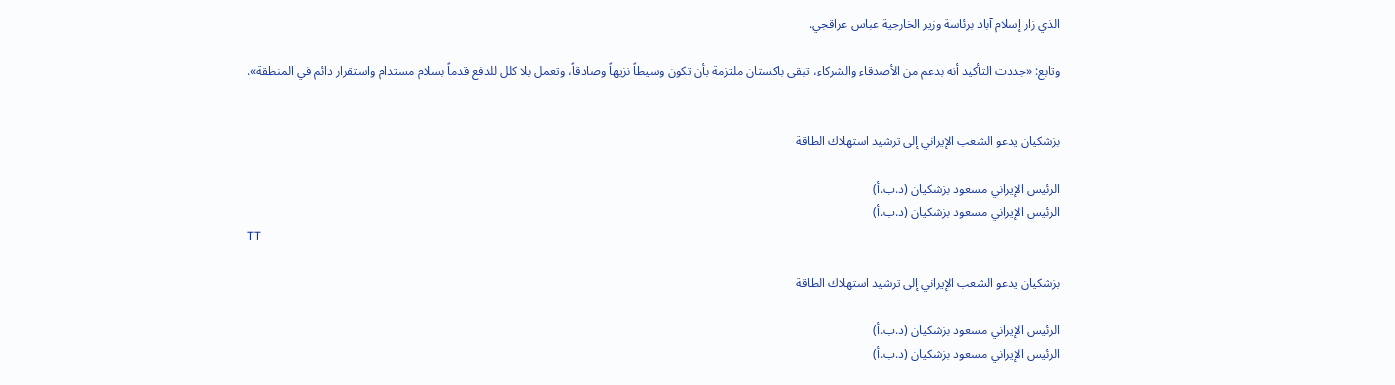الذي زار إسلام آباد برئاسة وزير الخارجية عباس عراقجي.

وتابع: «جددت التأكيد أنه بدعم من الأصدقاء والشركاء، تبقى باكستان ملتزمة بأن تكون وسيطاً نزيهاً وصادقاً، وتعمل بلا كلل للدفع قدماً بسلام مستدام واستقرار دائم في المنطقة».


بزشكيان يدعو الشعب الإيراني إلى ترشيد استهلاك الطاقة

الرئيس الإيراني مسعود ‌بزشكيان (د.ب.أ)
الرئيس الإيراني مسعود ‌بزشكيان (د.ب.أ)
TT

بزشكيان يدعو الشعب الإيراني إلى ترشيد استهلاك الطاقة

الرئيس الإيراني مسعود ‌بزشكيان (د.ب.أ)
الرئيس الإيراني مسعود ‌بزشكيان (د.ب.أ)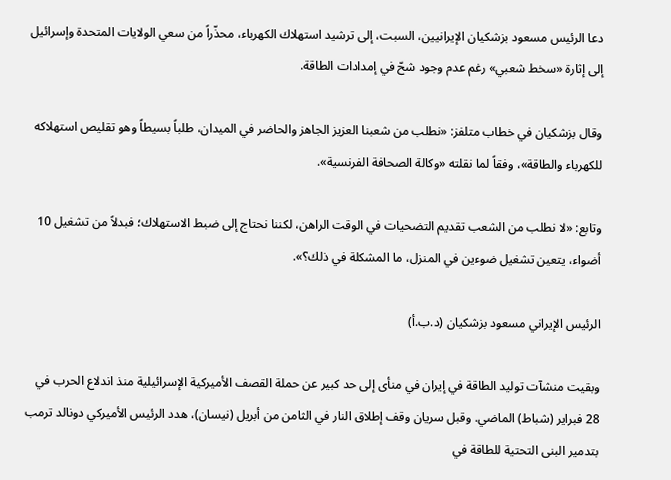دعا الرئيس مسعود بزشكيان الإيرانيين، السبت، إلى ترشيد استهلاك الكهرباء، محذّراً من سعي الولايات المتحدة وإسرائيل إلى إثارة «سخط شعبي» رغم عدم وجود شحّ في إمدادات الطاقة.

وقال بزشكيان في خطاب متلفز: «نطلب من شعبنا العزيز الجاهز والحاضر في الميدان، طلباً بسيطاً وهو تقليص استهلاكه للكهرباء والطاقة»، وفقاً لما نقلته «وكالة الصحافة الفرنسية».

وتابع: «لا نطلب من الشعب تقديم التضحيات في الوقت الراهن، لكننا نحتاج إلى ضبط الاستهلاك؛ فبدلاً من تشغيل 10 أضواء، يتعين تشغيل ضوءين في المنزل، ما المشكلة في ذلك؟».

الرئيس الإيراني مسعود ‌بزشكيان (د.ب.أ)

وبقيت منشآت توليد الطاقة في إيران في منأى إلى حد كبير عن حملة القصف الأميركية الإسرائيلية منذ اندلاع الحرب في 28 فبراير (شباط) الماضي. وقبل سريان وقف إطلاق النار في الثامن من أبريل (نيسان)، هدد الرئيس الأميركي دونالد ترمب بتدمير البنى التحتية للطاقة في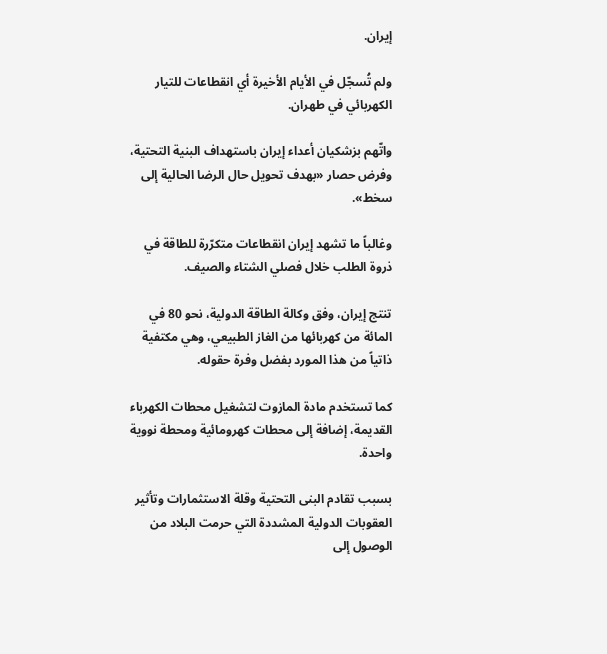إيران.

ولم تُسجّل في الأيام الأخيرة أي انقطاعات للتيار الكهربائي في طهران.

واتّهم بزشكيان أعداء إيران باستهداف البنية التحتية، وفرض حصار «بهدف تحويل حال الرضا الحالية إلى سخط».

وغالباً ما تشهد إيران انقطاعات متكرّرة للطاقة في ذروة الطلب خلال فصلي الشتاء والصيف.

تنتج إيران، وفق وكالة الطاقة الدولية، نحو 80 في المائة من كهربائها من الغاز الطبيعي، وهي مكتفية ذاتياً من هذا المورد بفضل وفرة حقوله.

كما تستخدم مادة المازوت لتشغيل محطات الكهرباء القديمة، إضافة إلى محطات كهرومائية ومحطة نووية واحدة.

بسبب تقادم البنى التحتية وقلة الاستثمارات وتأثير العقوبات الدولية المشددة التي حرمت البلاد من الوصول إلى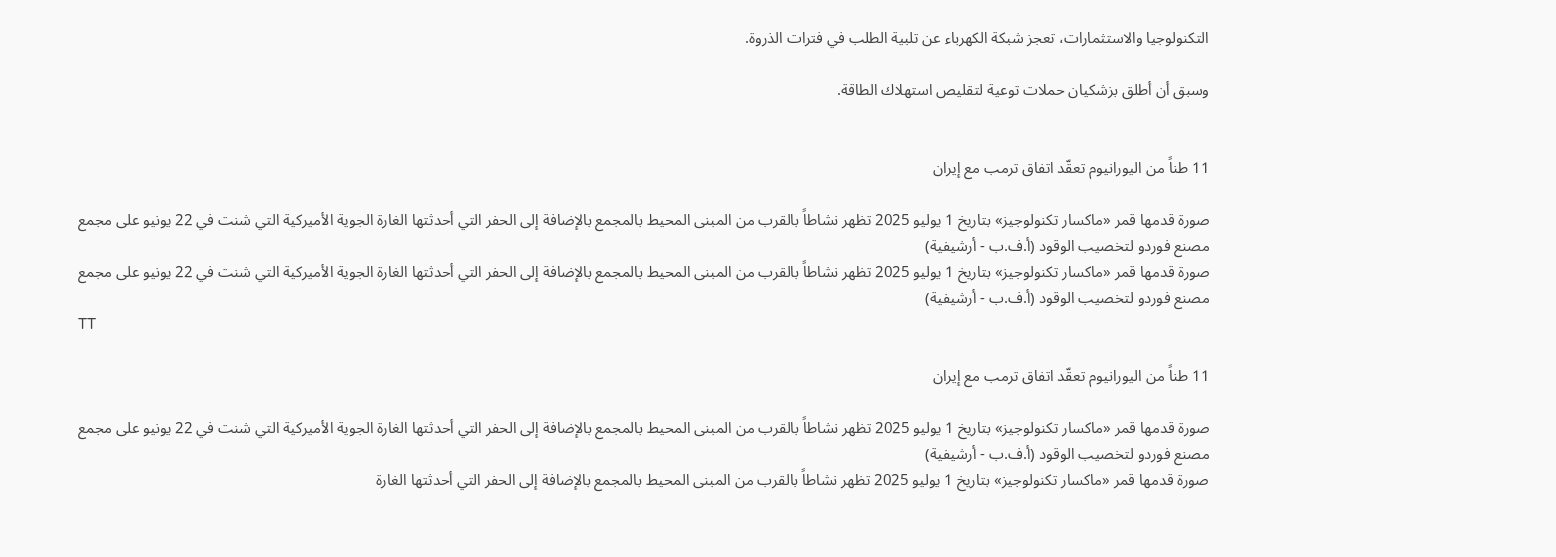التكنولوجيا والاستثمارات، تعجز شبكة الكهرباء عن تلبية الطلب في فترات الذروة.

وسبق أن أطلق بزشكيان حملات توعية لتقليص استهلاك الطاقة.


11 طناً من اليورانيوم تعقّد اتفاق ترمب مع إيران

صورة قدمها قمر «ماكسار تكنولوجيز» بتاريخ 1 يوليو 2025 تظهر نشاطاً بالقرب من المبنى المحيط بالمجمع بالإضافة إلى الحفر التي أحدثتها الغارة الجوية الأميركية التي شنت في 22 يونيو على مجمع مصنع فوردو لتخصيب الوقود (أ.ف.ب - أرشيفية)
صورة قدمها قمر «ماكسار تكنولوجيز» بتاريخ 1 يوليو 2025 تظهر نشاطاً بالقرب من المبنى المحيط بالمجمع بالإضافة إلى الحفر التي أحدثتها الغارة الجوية الأميركية التي شنت في 22 يونيو على مجمع مصنع فوردو لتخصيب الوقود (أ.ف.ب - أرشيفية)
TT

11 طناً من اليورانيوم تعقّد اتفاق ترمب مع إيران

صورة قدمها قمر «ماكسار تكنولوجيز» بتاريخ 1 يوليو 2025 تظهر نشاطاً بالقرب من المبنى المحيط بالمجمع بالإضافة إلى الحفر التي أحدثتها الغارة الجوية الأميركية التي شنت في 22 يونيو على مجمع مصنع فوردو لتخصيب الوقود (أ.ف.ب - أرشيفية)
صورة قدمها قمر «ماكسار تكنولوجيز» بتاريخ 1 يوليو 2025 تظهر نشاطاً بالقرب من المبنى المحيط بالمجمع بالإضافة إلى الحفر التي أحدثتها الغارة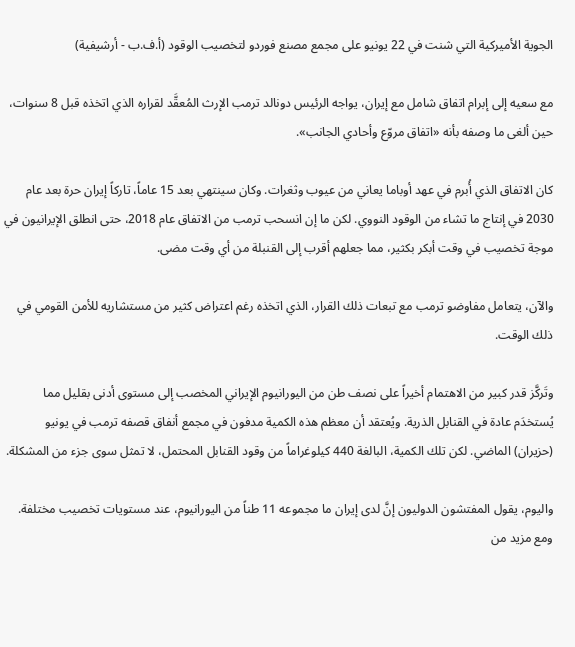الجوية الأميركية التي شنت في 22 يونيو على مجمع مصنع فوردو لتخصيب الوقود (أ.ف.ب - أرشيفية)

مع سعيه إلى إبرام اتفاق شامل مع إيران، يواجه الرئيس دونالد ترمب الإرث المُعقَّد لقراره الذي اتخذه قبل 8 سنوات، حين ألغى ما وصفه بأنه «اتفاق مروّع وأحادي الجانب».

كان الاتفاق الذي أُبرم في عهد أوباما يعاني من عيوب وثغرات. وكان سينتهي بعد 15 عاماً، تاركاً إيران حرة بعد عام 2030 في إنتاج ما تشاء من الوقود النووي. لكن ما إن انسحب ترمب من الاتفاق عام 2018، حتى انطلق الإيرانيون في موجة تخصيب في وقت أبكر بكثير، مما جعلهم أقرب إلى القنبلة من أي وقت مضى.

والآن، يتعامل مفاوضو ترمب مع تبعات ذلك القرار، الذي اتخذه رغم اعتراض كثير من مستشاريه للأمن القومي في ذلك الوقت.

وتَركَّز قدر كبير من الاهتمام أخيراً على نصف طن من اليورانيوم الإيراني المخصب إلى مستوى أدنى بقليل مما يُستخدَم عادة في القنابل الذرية. ويُعتقد أن معظم هذه الكمية مدفون في مجمع أنفاق قصفه ترمب في يونيو (حزيران) الماضي. لكن تلك الكمية، البالغة 440 كيلوغراماً من وقود القنابل المحتمل، لا تمثل سوى جزء من المشكلة.

واليوم، يقول المفتشون الدوليون إنَّ لدى إيران ما مجموعه 11 طناً من اليورانيوم، عند مستويات تخصيب مختلفة. ومع مزيد من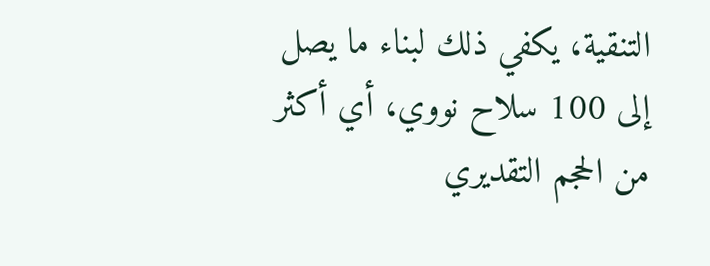التنقية، يكفي ذلك لبناء ما يصل إلى 100 سلاح نووي، أي أكثر من الحجم التقديري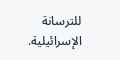للترسانة الإسرائيلية.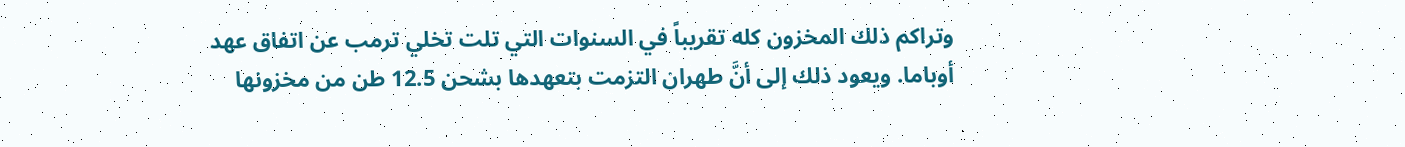وتراكم ذلك المخزون كله تقريباً في السنوات التي تلت تخلي ترمب عن اتفاق عهد أوباما. ويعود ذلك إلى أنَّ طهران التزمت بتعهدها بشحن 12.5 طن من مخزونها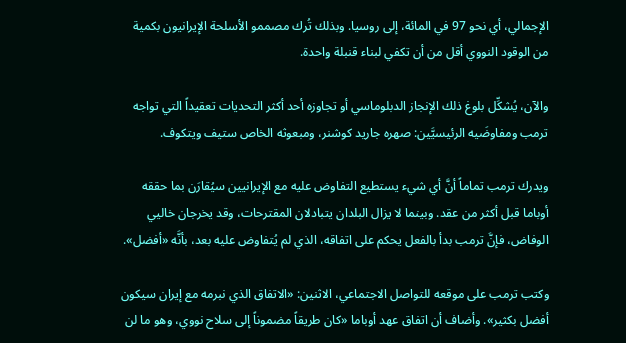الإجمالي، أي نحو 97 في المائة، إلى روسيا. وبذلك تُرك مصممو الأسلحة الإيرانيون بكمية من الوقود النووي أقل من أن تكفي لبناء قنبلة واحدة.

والآن، يُشكِّل بلوغ ذلك الإنجاز الدبلوماسي أو تجاوزه أحد أكثر التحديات تعقيداً التي تواجه ترمب ومفاوضَيه الرئيسيَّين: صهره جاريد كوشنر، ومبعوثه الخاص ستيف ويتكوف.

ويدرك ترمب تماماً أنَّ أي شيء يستطيع التفاوض عليه مع الإيرانيين سيُقارَن بما حققه أوباما قبل أكثر من عقد. وبينما لا يزال البلدان يتبادلان المقترحات، وقد يخرجان خاليي الوفاض، فإنَّ ترمب بدأ بالفعل يحكم على اتفاقه، الذي لم يُتفاوض عليه بعد، بأنَّه «أفضل».

وكتب ترمب على موقعه للتواصل الاجتماعي، الاثنين: «الاتفاق الذي نبرمه مع إيران سيكون أفضل بكثير». وأضاف أن اتفاق عهد أوباما «كان طريقاً مضموناً إلى سلاح نووي، وهو ما لن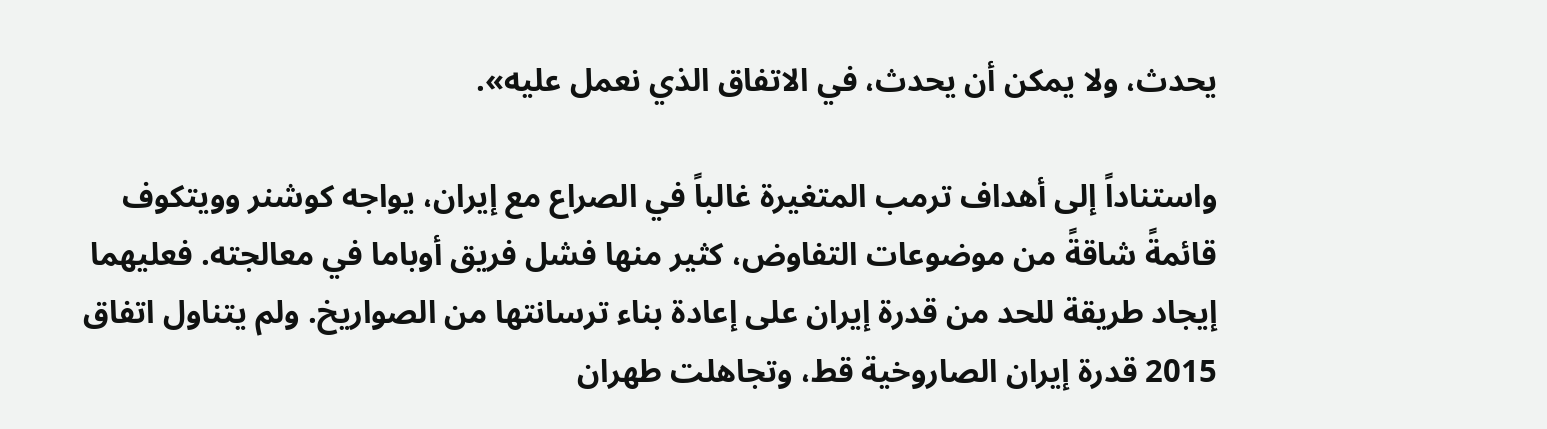يحدث، ولا يمكن أن يحدث، في الاتفاق الذي نعمل عليه».

واستناداً إلى أهداف ترمب المتغيرة غالباً في الصراع مع إيران، يواجه كوشنر وويتكوف قائمةً شاقةً من موضوعات التفاوض، كثير منها فشل فريق أوباما في معالجته. فعليهما إيجاد طريقة للحد من قدرة إيران على إعادة بناء ترسانتها من الصواريخ. ولم يتناول اتفاق 2015 قدرة إيران الصاروخية قط، وتجاهلت طهران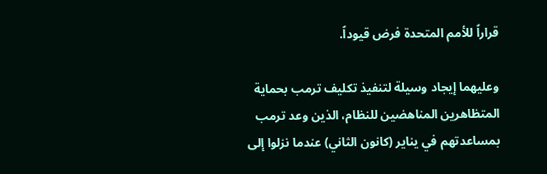قراراً للأمم المتحدة فرض قيوداً.

وعليهما إيجاد وسيلة لتنفيذ تكليف ترمب بحماية المتظاهرين المناهضين للنظام، الذين وعد ترمب بمساعدتهم في يناير (كانون الثاني) عندما نزلوا إلى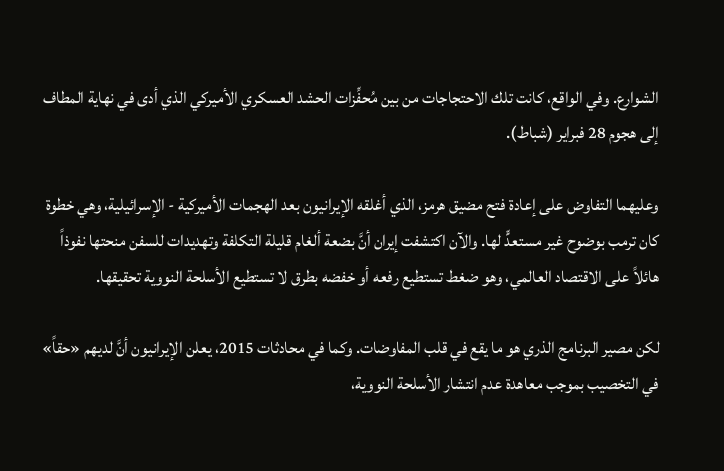الشوارع. وفي الواقع، كانت تلك الاحتجاجات من بين مُحفِّزات الحشد العسكري الأميركي الذي أدى في نهاية المطاف إلى هجوم 28 فبراير (شباط).

وعليهما التفاوض على إعادة فتح مضيق هرمز، الذي أغلقه الإيرانيون بعد الهجمات الأميركية - الإسرائيلية، وهي خطوة كان ترمب بوضوح غير مستعدٍّ لها. والآن اكتشفت إيران أنَّ بضعة ألغام قليلة التكلفة وتهديدات للسفن منحتها نفوذاً هائلاً على الاقتصاد العالمي، وهو ضغط تستطيع رفعه أو خفضه بطرق لا تستطيع الأسلحة النووية تحقيقها.

لكن مصير البرنامج الذري هو ما يقع في قلب المفاوضات. وكما في محادثات 2015، يعلن الإيرانيون أنَّ لديهم «حقاً» في التخصيب بموجب معاهدة عدم انتشار الأسلحة النووية،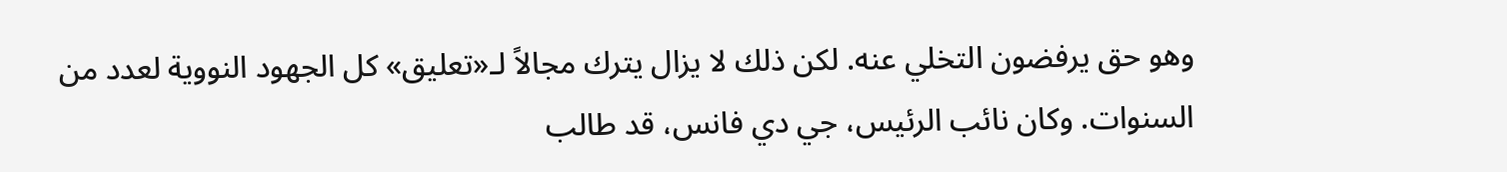وهو حق يرفضون التخلي عنه. لكن ذلك لا يزال يترك مجالاً لـ«تعليق» كل الجهود النووية لعدد من السنوات. وكان نائب الرئيس، جي دي فانس، قد طالب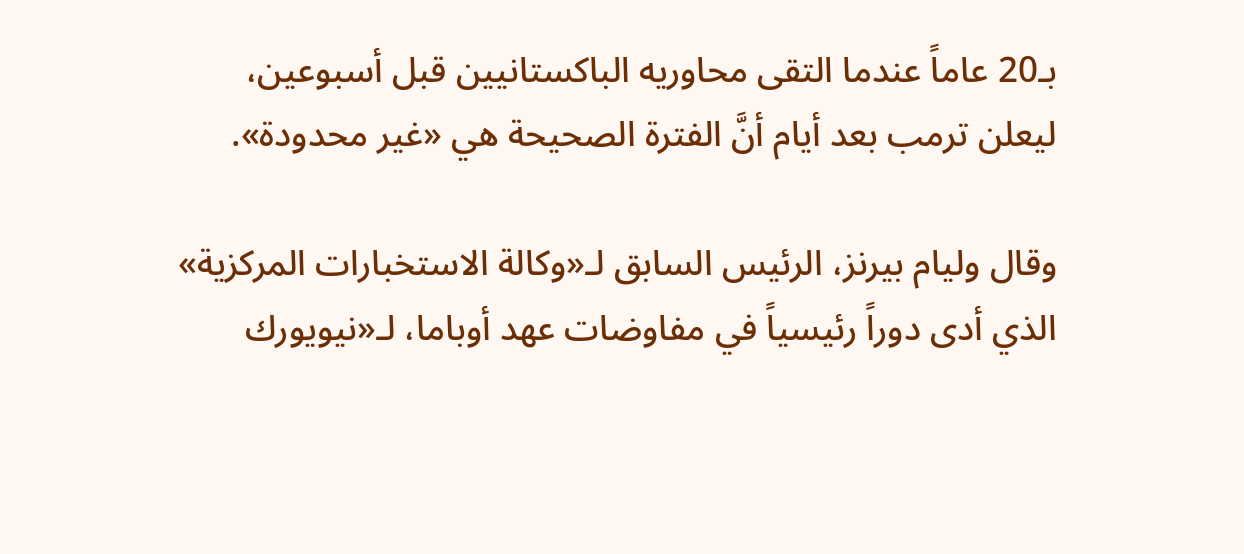بـ20 عاماً عندما التقى محاوريه الباكستانيين قبل أسبوعين، ليعلن ترمب بعد أيام أنَّ الفترة الصحيحة هي «غير محدودة».

وقال وليام بيرنز، الرئيس السابق لـ«وكالة الاستخبارات المركزية» الذي أدى دوراً رئيسياً في مفاوضات عهد أوباما، لـ«نيويورك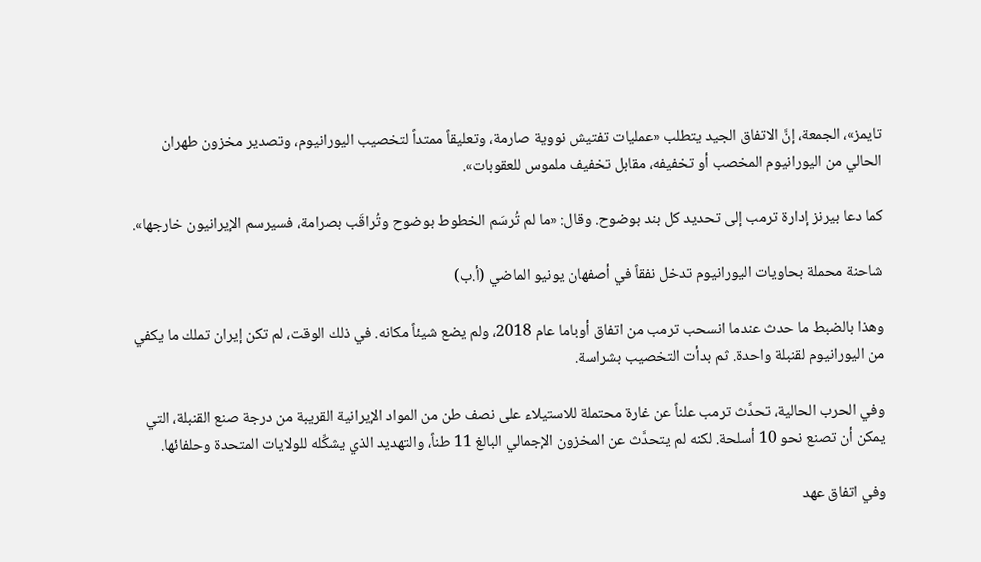تايمز»، الجمعة، إنَّ الاتفاق الجيد يتطلب «عمليات تفتيش نووية صارمة، وتعليقاً ممتداً لتخصيب اليورانيوم، وتصدير مخزون طهران الحالي من اليورانيوم المخصب أو تخفيفه، مقابل تخفيف ملموس للعقوبات».

كما دعا بيرنز إدارة ترمب إلى تحديد كل بند بوضوح. وقال: «ما لم تُرسَم الخطوط بوضوح وتُراقَب بصرامة، فسيرسم الإيرانيون خارجها».

شاحنة محملة بحاويات اليورانيوم تدخل نفقاً في أصفهان يونيو الماضي (أ.ب)

وهذا بالضبط ما حدث عندما انسحب ترمب من اتفاق أوباما عام 2018، ولم يضع شيئاً مكانه. في ذلك الوقت، لم تكن إيران تملك ما يكفي من اليورانيوم لقنبلة واحدة. ثم بدأت التخصيب بشراسة.

وفي الحرب الحالية، تحدَّث ترمب علناً عن غارة محتملة للاستيلاء على نصف طن من المواد الإيرانية القريبة من درجة صنع القنبلة، التي يمكن أن تصنع نحو 10 أسلحة. لكنه لم يتحدَّث عن المخزون الإجمالي البالغ 11 طناً، والتهديد الذي يشكِّله للولايات المتحدة وحلفائها.

وفي اتفاق عهد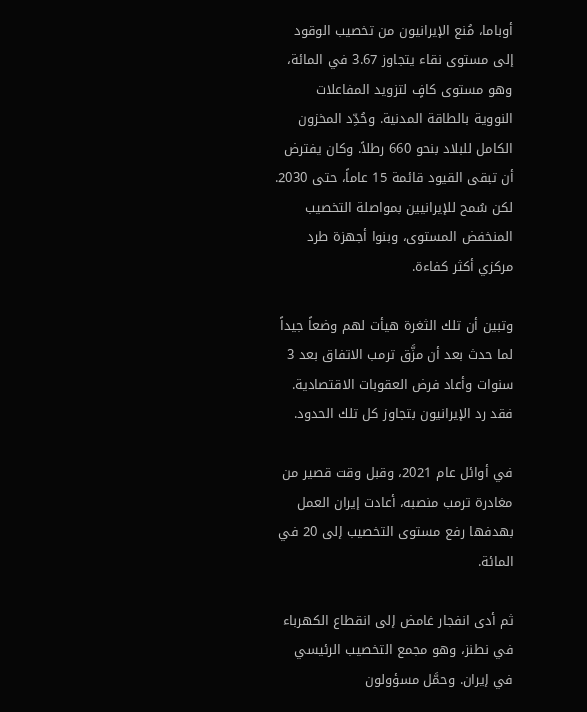أوباما، مُنع الإيرانيون من تخصيب الوقود إلى مستوى نقاء يتجاوز 3.67 في المائة، وهو مستوى كافٍ لتزويد المفاعلات النووية بالطاقة المدنية. وحُدِّد المخزون الكامل للبلاد بنحو 660 رطلاً. وكان يفترض أن تبقى القيود قائمة 15 عاماً، حتى 2030. لكن سُمح للإيرانيين بمواصلة التخصيب المنخفض المستوى، وبنوا أجهزة طرد مركزي أكثر كفاءة.

وتبين أن تلك الثغرة هيأت لهم وضعاً جيداً لما حدث بعد أن مزَّق ترمب الاتفاق بعد 3 سنوات وأعاد فرض العقوبات الاقتصادية. فقد رد الإيرانيون بتجاوز كل تلك الحدود.

في أوائل عام 2021، وقبل وقت قصير من مغادرة ترمب منصبه، أعادت إيران العمل بهدفها رفع مستوى التخصيب إلى 20 في المائة.

ثم أدى انفجار غامض إلى انقطاع الكهرباء في نطنز، وهو مجمع التخصيب الرئيسي في إيران. وحمَّل مسؤولون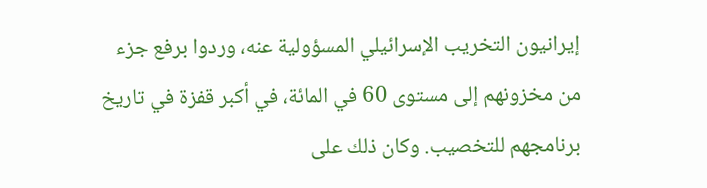إيرانيون التخريب الإسرائيلي المسؤولية عنه، وردوا برفع جزء من مخزونهم إلى مستوى 60 في المائة، في أكبر قفزة في تاريخ برنامجهم للتخصيب. وكان ذلك على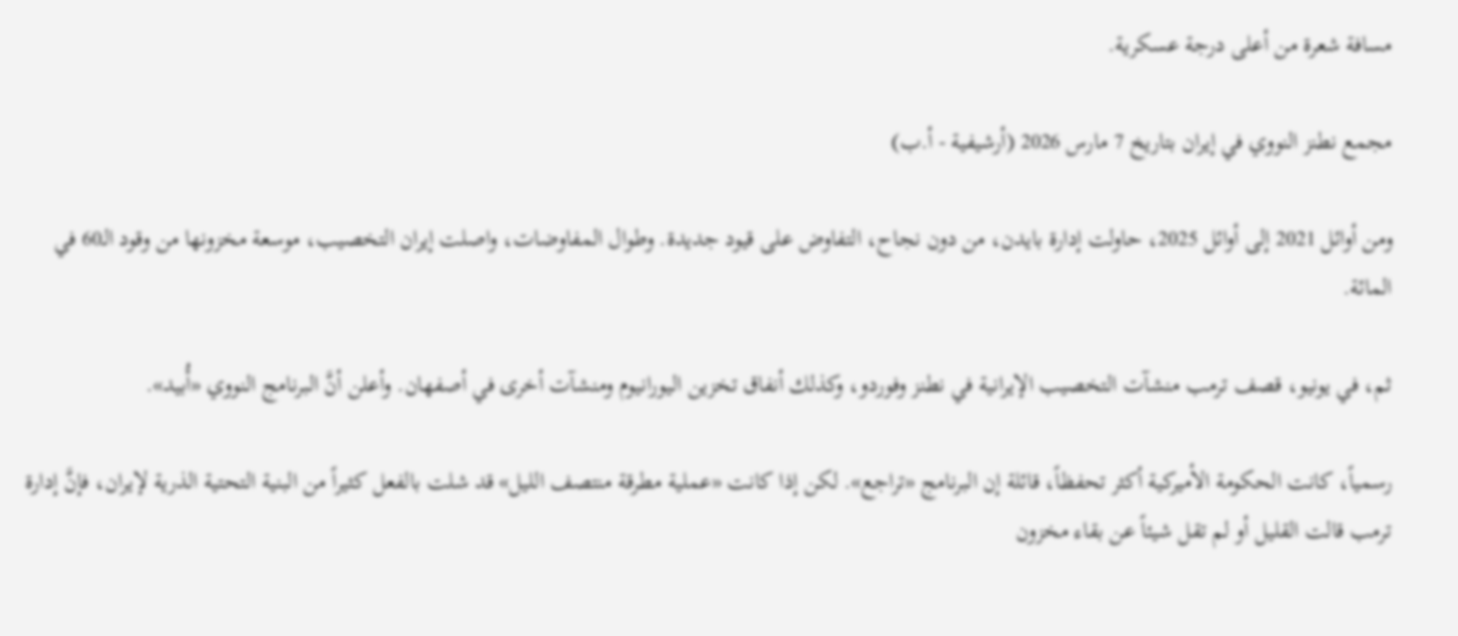مسافة شعرة من أعلى درجة عسكرية.

مجمع نطنز النووي في إيران بتاريخ 7 مارس 2026 (أرشيفية - أ.ب)

ومن أوائل 2021 إلى أوائل 2025، حاولت إدارة بايدن، من دون نجاح، التفاوض على قيود جديدة. وطوال المفاوضات، واصلت إيران التخصيب، موسعة مخزونها من وقود الـ60 في المائة.

ثم، في يونيو، قصف ترمب منشآت التخصيب الإيرانية في نطنز وفوردو، وكذلك أنفاق تخزين اليورانيوم ومنشآت أخرى في أصفهان. وأعلن أنَّ البرنامج النووي «أُبيد».

رسمياً، كانت الحكومة الأميركية أكثر تحفظاً، قائلة إن البرنامج «تراجع». لكن إذا كانت «عملية مطرقة منتصف الليل» قد شلت بالفعل كثيراً من البنية التحتية الذرية لإيران، فإنَّ إدارة ترمب قالت القليل أو لم تقل شيئاً عن بقاء مخزون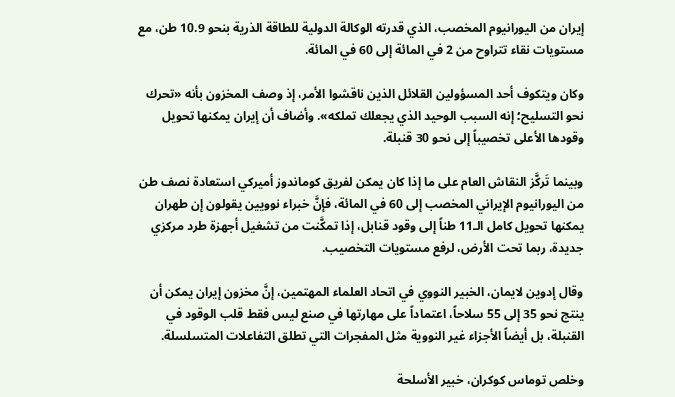إيران من اليورانيوم المخصب، الذي قدرته الوكالة الدولية للطاقة الذرية بنحو 10.9 طن، مع مستويات نقاء تتراوح من 2 في المائة إلى 60 في المائة.

وكان ويتكوف أحد المسؤولين القلائل الذين ناقشوا الأمر، إذ وصف المخزون بأنه «تحرك نحو التسليح؛ إنه السبب الوحيد الذي يجعلك تملكه». وأضاف أن إيران يمكنها تحويل وقودها الأعلى تخصيباً إلى نحو 30 قنبلة.

وبينما تَركَّز النقاش العام على ما إذا كان يمكن لفريق كوماندوز أميركي استعادة نصف طن من اليورانيوم الإيراني المخصب إلى 60 في المائة، فإنَّ خبراء نوويين يقولون إن طهران يمكنها تحويل كامل الـ11 طناً إلى وقود قنابل، إذا تمكَّنت من تشغيل أجهزة طرد مركزي جديدة، ربما تحت الأرض، لرفع مستويات التخصيب.

وقال إدوين لايمان، الخبير النووي في اتحاد العلماء المهتمين، إنَّ مخزون إيران يمكن أن ينتج نحو 35 إلى 55 سلاحاً، اعتماداً على مهارتها في صنع ليس فقط قلب الوقود في القنبلة، بل أيضاً الأجزاء غير النووية مثل المفجرات التي تطلق التفاعلات المتسلسلة.

وخلص توماس كوكران، خبير الأسلحة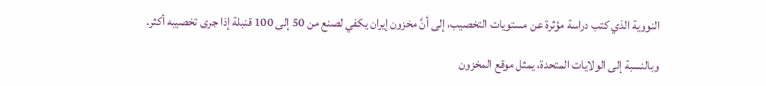النووية الذي كتب دراسة مؤثرة عن مستويات التخصيب، إلى أنَّ مخزون إيران يكفي لصنع من 50 إلى 100 قنبلة إذا جرى تخصيبه أكثر.

وبالنسبة إلى الولايات المتحدة، يمثل موقع المخزون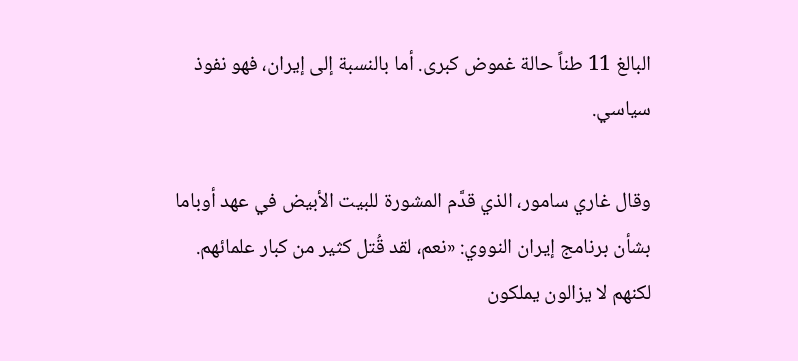البالغ 11 طناً حالة غموض كبرى. أما بالنسبة إلى إيران، فهو نفوذ سياسي.

وقال غاري سامور، الذي قدَّم المشورة للبيت الأبيض في عهد أوباما بشأن برنامج إيران النووي: «نعم، لقد قُتل كثير من كبار علمائهم. لكنهم لا يزالون يملكون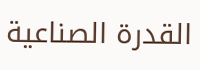القدرة الصناعية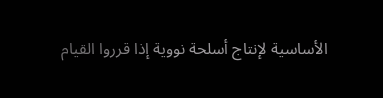الأساسية لإنتاج أسلحة نووية إذا قرروا القيام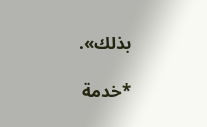بذلك».

*خدمة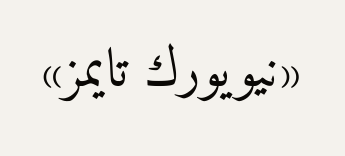«نيويورك تايمز»